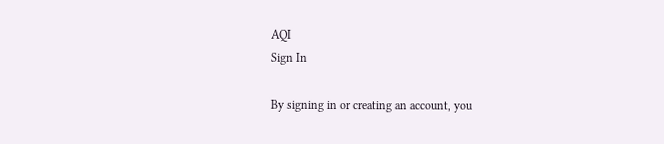AQI
Sign In

By signing in or creating an account, you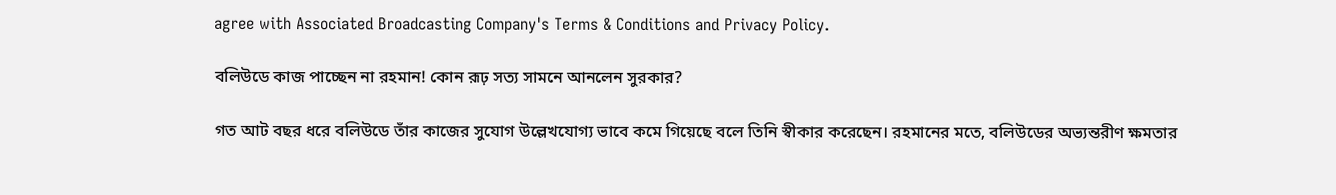agree with Associated Broadcasting Company's Terms & Conditions and Privacy Policy.

বলিউডে কাজ পাচ্ছেন না রহমান! কোন রূঢ় সত্য সামনে আনলেন সুরকার?

গত আট বছর ধরে বলিউডে তাঁর কাজের সুযোগ উল্লেখযোগ্য ভাবে কমে গিয়েছে বলে তিনি স্বীকার করেছেন। রহমানের মতে, বলিউডের অভ্যন্তরীণ ক্ষমতার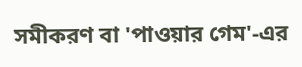সমীকরণ বা 'পাওয়ার গেম'-এর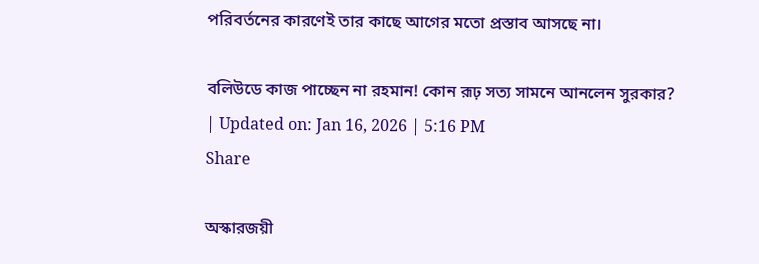পরিবর্তনের কারণেই তার কাছে আগের মতো প্রস্তাব আসছে না।

বলিউডে কাজ পাচ্ছেন না রহমান! কোন রূঢ় সত্য সামনে আনলেন সুরকার?
| Updated on: Jan 16, 2026 | 5:16 PM
Share

অস্কারজয়ী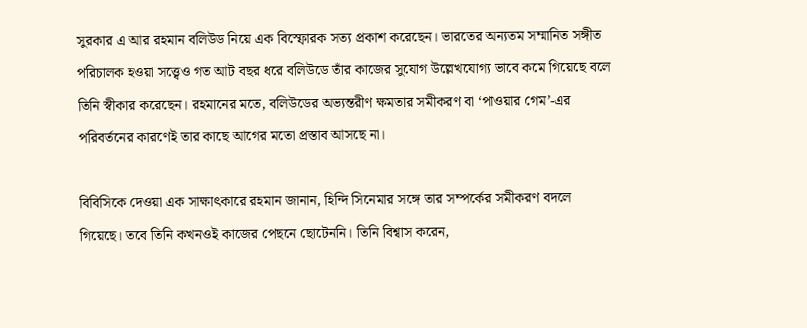সুরকার এ আর রহমান বলিউড নিয়ে এক বিস্ফোরক সত্য প্রকাশ করেছেন। ভারতের অন্যতম সম্মানিত সঙ্গীত পরিচালক হওয়া সত্ত্বেও গত আট বছর ধরে বলিউডে তাঁর কাজের সুযোগ উল্লেখযোগ্য ভাবে কমে গিয়েছে বলে তিনি স্বীকার করেছেন। রহমানের মতে, বলিউডের অভ্যন্তরীণ ক্ষমতার সমীকরণ বা ‘পাওয়ার গেম’-এর পরিবর্তনের কারণেই তার কাছে আগের মতো প্রস্তাব আসছে না।

বিবিসিকে দেওয়া এক সাক্ষাৎকারে রহমান জানান, হিন্দি সিনেমার সঙ্গে তার সম্পর্কের সমীকরণ বদলে গিয়েছে। তবে তিনি কখনওই কাজের পেছনে ছোটেননি। তিনি বিশ্বাস করেন,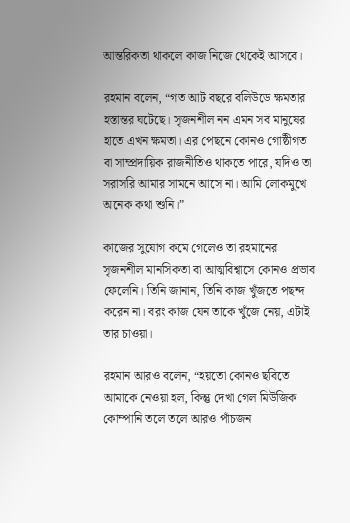আন্তরিকতা থাকলে কাজ নিজে থেকেই আসবে।

রহমান বলেন, “গত আট বছরে বলিউডে ক্ষমতার হস্তান্তর ঘটেছে। সৃজনশীল নন এমন সব মানুষের হাতে এখন ক্ষমতা। এর পেছনে কোনও গোষ্ঠীগত বা সাম্প্রদায়িক রাজনীতিও থাকতে পারে, যদিও তা সরাসরি আমার সামনে আসে না। আমি লোকমুখে অনেক কথা শুনি।”

কাজের সুযোগ কমে গেলেও তা রহমানের সৃজনশীল মানসিকতা বা আত্মবিশ্বাসে কোনও প্রভাব ফেলেনি। তিনি জানান, তিনি কাজ খুঁজতে পছন্দ করেন না। বরং কাজ যেন তাকে খুঁজে নেয়, এটাই তার চাওয়া।

রহমান আরও বলেন, “হয়তো কোনও ছবিতে আমাকে নেওয়া হল, কিন্তু দেখা গেল মিউজিক কোম্পানি তলে তলে আরও পাঁচজন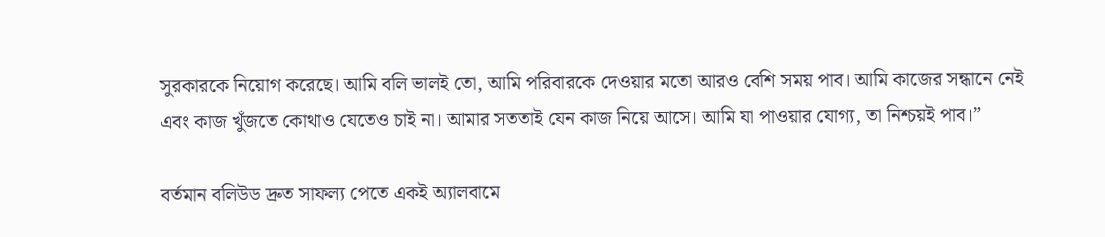সুরকারকে নিয়োগ করেছে। আমি বলি ভালই তো, আমি পরিবারকে দেওয়ার মতো আরও বেশি সময় পাব। আমি কাজের সন্ধানে নেই এবং কাজ খুঁজতে কোথাও যেতেও চাই না। আমার সততাই যেন কাজ নিয়ে আসে। আমি যা পাওয়ার যোগ্য, তা নিশ্চয়ই পাব।”

বর্তমান বলিউড দ্রুত সাফল্য পেতে একই অ্যালবামে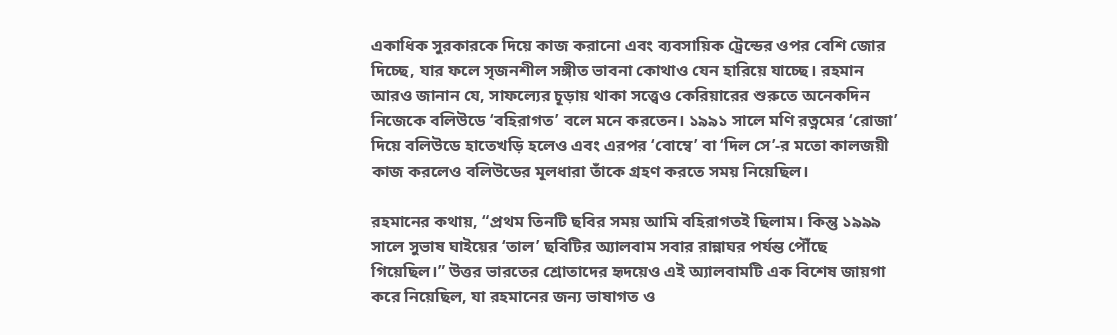একাধিক সুরকারকে দিয়ে কাজ করানো এবং ব্যবসায়িক ট্রেন্ডের ওপর বেশি জোর দিচ্ছে, যার ফলে সৃজনশীল সঙ্গীত ভাবনা কোথাও যেন হারিয়ে যাচ্ছে। রহমান আরও জানান যে, সাফল্যের চূড়ায় থাকা সত্ত্বেও কেরিয়ারের শুরুতে অনেকদিন নিজেকে বলিউডে ‘বহিরাগত’ বলে মনে করতেন। ১৯৯১ সালে মণি রত্নমের ‘রোজা’ দিয়ে বলিউডে হাতেখড়ি হলেও এবং এরপর ‘বোম্বে’ বা ‘দিল সে’-র মতো কালজয়ী কাজ করলেও বলিউডের মূলধারা তাঁকে গ্রহণ করতে সময় নিয়েছিল।

রহমানের কথায়, “প্রথম তিনটি ছবির সময় আমি বহিরাগতই ছিলাম। কিন্তু ১৯৯৯ সালে সুভাষ ঘাইয়ের ‘তাল’ ছবিটির অ্যালবাম সবার রান্নাঘর পর্যন্ত পৌঁছে গিয়েছিল।” উত্তর ভারতের শ্রোতাদের হৃদয়েও এই অ্যালবামটি এক বিশেষ জায়গা করে নিয়েছিল, যা রহমানের জন্য ভাষাগত ও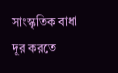সাংস্কৃতিক বাধা দূর করতে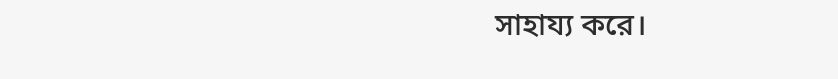সাহায্য করে।